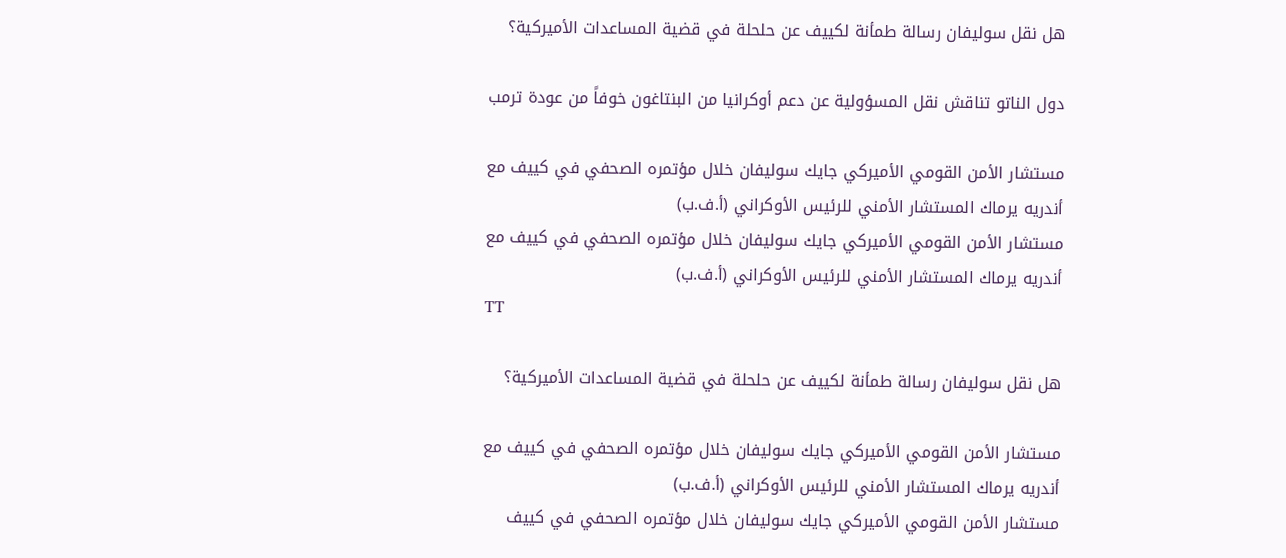هل نقل سوليفان رسالة طمأنة لكييف عن حلحلة في قضية المساعدات الأميركية؟

دول الناتو تناقش نقل المسؤولية عن دعم أوكرانيا من البنتاغون خوفاً من عودة ترمب

مستشار الأمن القومي الأميركي جايك سوليفان خلال مؤتمره الصحفي في كييف مع أندريه يرماك المستشار الأمني للرئيس الأوكراني (أ.ف.ب)
مستشار الأمن القومي الأميركي جايك سوليفان خلال مؤتمره الصحفي في كييف مع أندريه يرماك المستشار الأمني للرئيس الأوكراني (أ.ف.ب)
TT

هل نقل سوليفان رسالة طمأنة لكييف عن حلحلة في قضية المساعدات الأميركية؟

مستشار الأمن القومي الأميركي جايك سوليفان خلال مؤتمره الصحفي في كييف مع أندريه يرماك المستشار الأمني للرئيس الأوكراني (أ.ف.ب)
مستشار الأمن القومي الأميركي جايك سوليفان خلال مؤتمره الصحفي في كييف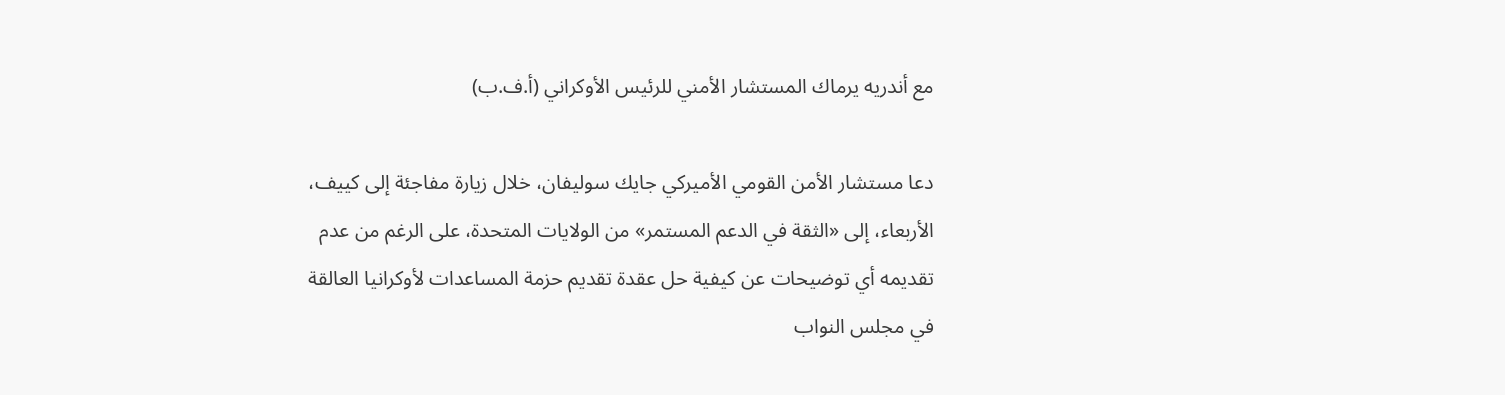مع أندريه يرماك المستشار الأمني للرئيس الأوكراني (أ.ف.ب)

دعا مستشار الأمن القومي الأميركي جايك سوليفان، خلال زيارة مفاجئة إلى كييف، الأربعاء، إلى «الثقة في الدعم المستمر» من الولايات المتحدة، على الرغم من عدم تقديمه أي توضيحات عن كيفية حل عقدة تقديم حزمة المساعدات لأوكرانيا العالقة في مجلس النواب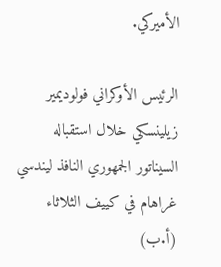الأميركي.

الرئيس الأوكراني فولوديمير زيلينسكي خلال استقباله السيناتور الجمهوري النافذ ليندسي غراهام في كييف الثلاثاء (أ.ب)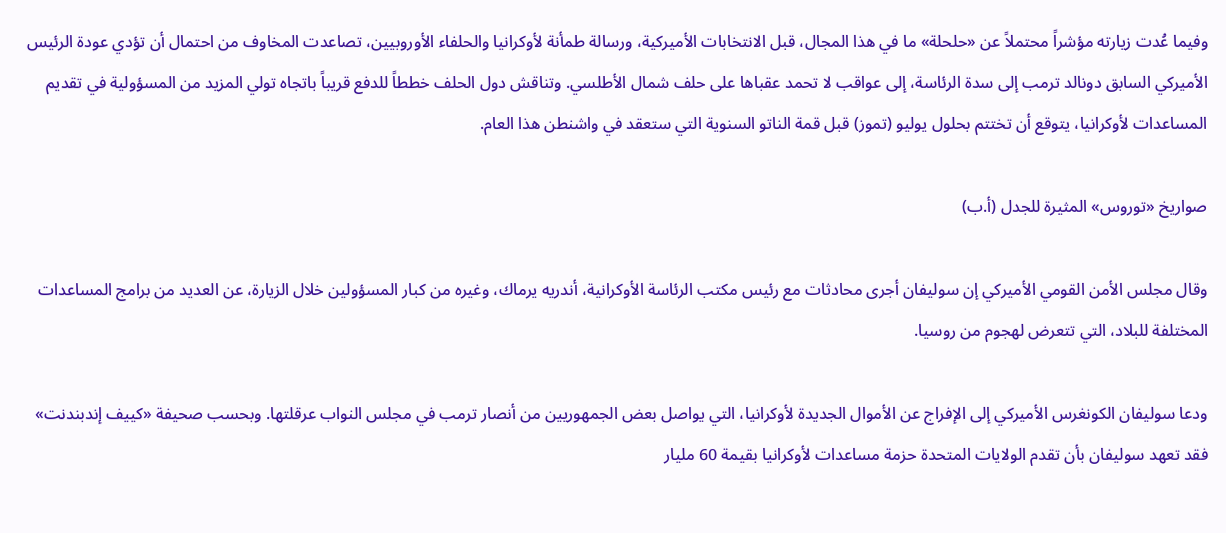وفيما عُدت زيارته مؤشراً محتملاً عن «حلحلة» ما في هذا المجال، قبل الانتخابات الأميركية، ورسالة طمأنة لأوكرانيا والحلفاء الأوروبيين، تصاعدت المخاوف من احتمال أن تؤدي عودة الرئيس الأميركي السابق دونالد ترمب إلى سدة الرئاسة، إلى عواقب لا تحمد عقباها على حلف شمال الأطلسي. وتناقش دول الحلف خططاً للدفع قريباً باتجاه تولي المزيد من المسؤولية في تقديم المساعدات لأوكرانيا، يتوقع أن تختتم بحلول يوليو (تموز) قبل قمة الناتو السنوية التي ستعقد في واشنطن هذا العام.

صواريخ «توروس» المثيرة للجدل (أ.ب)

وقال مجلس الأمن القومي الأميركي إن سوليفان أجرى محادثات مع رئيس مكتب الرئاسة الأوكرانية، أندريه يرماك، وغيره من كبار المسؤولين خلال الزيارة، عن العديد من برامج المساعدات المختلفة للبلاد، التي تتعرض لهجوم من روسيا.

ودعا سوليفان الكونغرس الأميركي إلى الإفراج عن الأموال الجديدة لأوكرانيا، التي يواصل بعض الجمهوريين من أنصار ترمب في مجلس النواب عرقلتها. وبحسب صحيفة «كييف إندبندنت» فقد تعهد سوليفان بأن تقدم الولايات المتحدة حزمة مساعدات لأوكرانيا بقيمة 60 مليار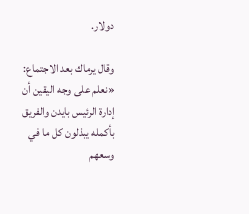دولار.

وقال يرماك بعد الاجتماع: «نعلم على وجه اليقين أن إدارة الرئيس بايدن والفريق بأكمله يبذلون كل ما في وسعهم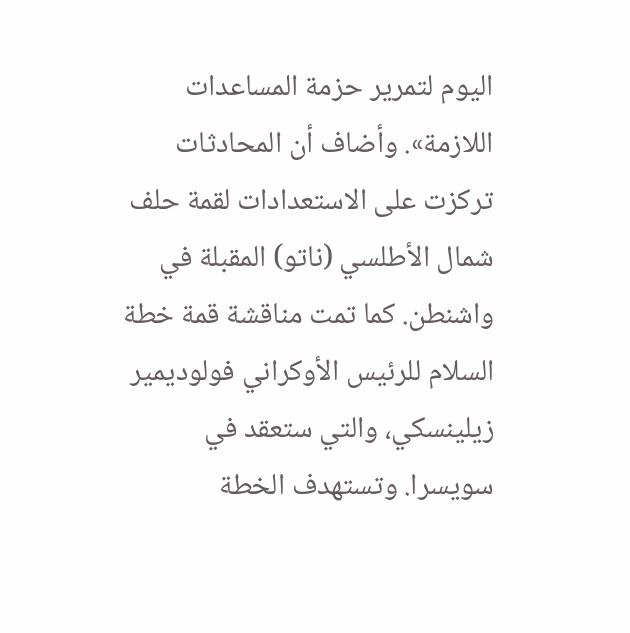اليوم لتمرير حزمة المساعدات اللازمة». وأضاف أن المحادثات تركزت على الاستعدادات لقمة حلف شمال الأطلسي (ناتو) المقبلة في واشنطن. كما تمت مناقشة قمة خطة السلام للرئيس الأوكراني فولوديمير زيلينسكي، والتي ستعقد في سويسرا. وتستهدف الخطة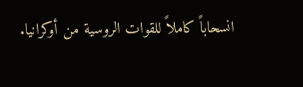انسحاباً كاملاً للقوات الروسية من أوكرانيا.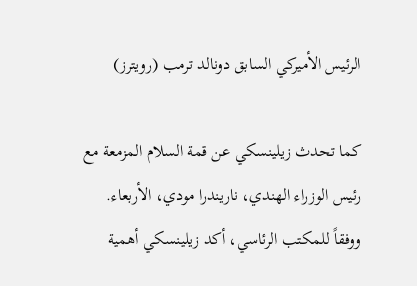الرئيس الأميركي السابق دونالد ترمب (رويترز)

كما تحدث زيلينسكي عن قمة السلام المزمعة مع رئيس الوزراء الهندي، ناريندرا مودي، الأربعاء. ووفقاً للمكتب الرئاسي، أكد زيلينسكي أهمية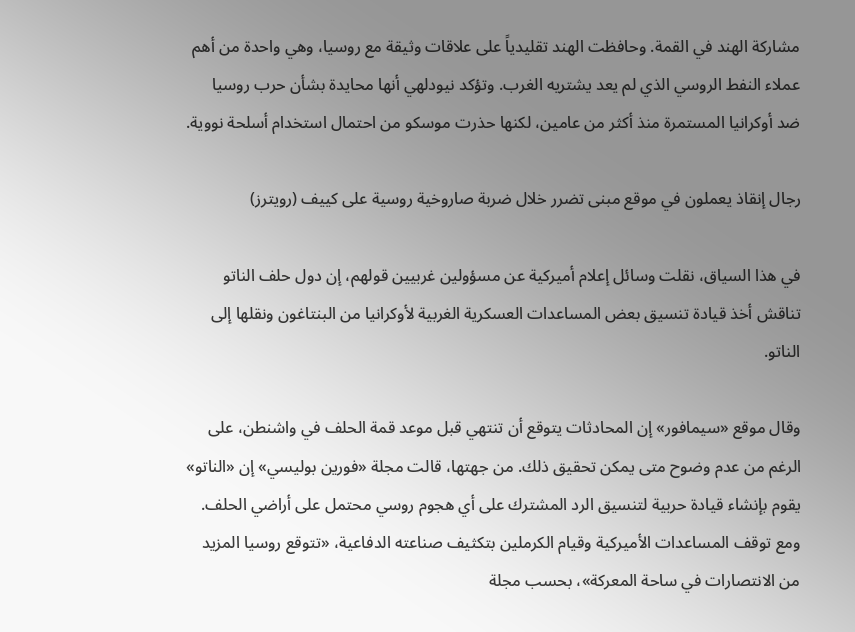مشاركة الهند في القمة. وحافظت الهند تقليدياً على علاقات وثيقة مع روسيا، وهي واحدة من أهم عملاء النفط الروسي الذي لم يعد يشتريه الغرب. وتؤكد نيودلهي أنها محايدة بشأن حرب روسيا ضد أوكرانيا المستمرة منذ أكثر من عامين، لكنها حذرت موسكو من احتمال استخدام أسلحة نووية.

رجال إنقاذ يعملون في موقع مبنى تضرر خلال ضربة صاروخية روسية على كييف (رويترز)

في هذا السياق، نقلت وسائل إعلام أميركية عن مسؤولين غربيين قولهم، إن دول حلف الناتو تناقش أخذ قيادة تنسيق بعض المساعدات العسكرية الغربية لأوكرانيا من البنتاغون ونقلها إلى الناتو.

وقال موقع «سيمافور» إن المحادثات يتوقع أن تنتهي قبل موعد قمة الحلف في واشنطن، على الرغم من عدم وضوح متى يمكن تحقيق ذلك. من جهتها، قالت مجلة «فورين بوليسي» إن «الناتو» يقوم بإنشاء قيادة حربية لتنسيق الرد المشترك على أي هجوم روسي محتمل على أراضي الحلف. ومع توقف المساعدات الأميركية وقيام الكرملين بتكثيف صناعته الدفاعية، «تتوقع روسيا المزيد من الانتصارات في ساحة المعركة»، بحسب مجلة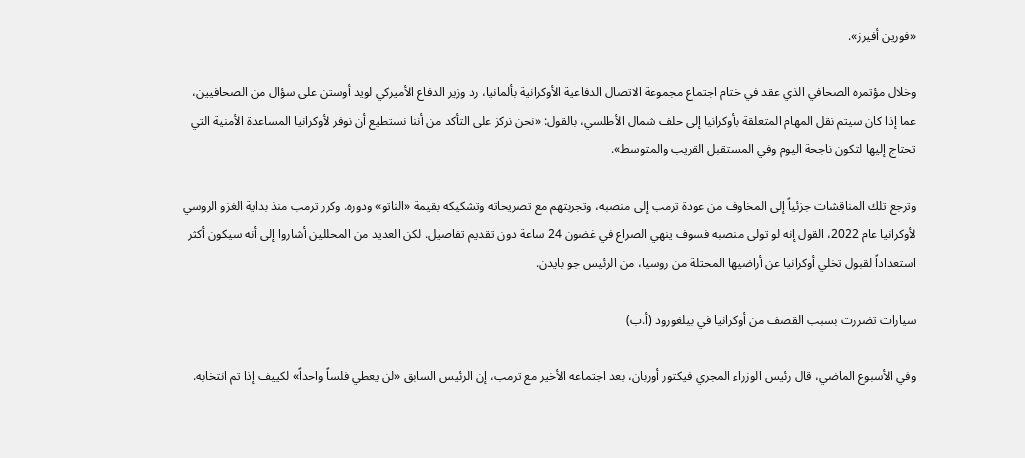«فورين أفيرز».

وخلال مؤتمره الصحافي الذي عقد في ختام اجتماع مجموعة الاتصال الدفاعية الأوكرانية بألمانيا، رد وزير الدفاع الأميركي لويد أوستن على سؤال من الصحافيين، عما إذا كان سيتم نقل المهام المتعلقة بأوكرانيا إلى حلف شمال الأطلسي، بالقول: «نحن نركز على التأكد من أننا نستطيع أن نوفر لأوكرانيا المساعدة الأمنية التي تحتاج إليها لتكون ناجحة اليوم وفي المستقبل القريب والمتوسط».

وترجع تلك المناقشات جزئياً إلى المخاوف من عودة ترمب إلى منصبه، وتجربتهم مع تصريحاته وتشكيكه بقيمة «الناتو» ودوره. وكرر ترمب منذ بداية الغزو الروسي لأوكرانيا عام 2022، القول إنه لو تولى منصبه فسوف ينهي الصراع في غضون 24 ساعة دون تقديم تفاصيل. لكن العديد من المحللين أشاروا إلى أنه سيكون أكثر استعداداً لقبول تخلي أوكرانيا عن أراضيها المحتلة من روسيا، من الرئيس جو بايدن.

سيارات تضررت بسبب القصف من أوكرانيا في بيلغورود (أ.ب)

وفي الأسبوع الماضي، قال رئيس الوزراء المجري فيكتور أوربان، بعد اجتماعه الأخير مع ترمب، إن الرئيس السابق «لن يعطي فلساً واحداً» لكييف إذا تم انتخابه.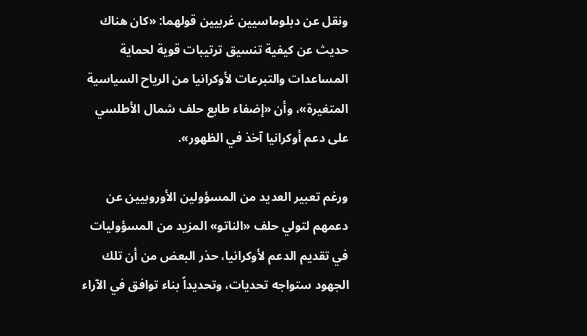ونقل عن دبلوماسيين غربيين قولهما: «كان هناك حديث عن كيفية تنسيق ترتيبات قوية لحماية المساعدات والتبرعات لأوكرانيا من الرياح السياسية المتغيرة»، وأن «إضفاء طابع حلف شمال الأطلسي على دعم أوكرانيا آخذ في الظهور».

ورغم تعبير العديد من المسؤولين الأوروبيين عن دعمهم لتولي حلف «الناتو» المزيد من المسؤوليات في تقديم الدعم لأوكرانيا، حذر البعض من أن تلك الجهود ستواجه تحديات، وتحديداً بناء توافق في الآراء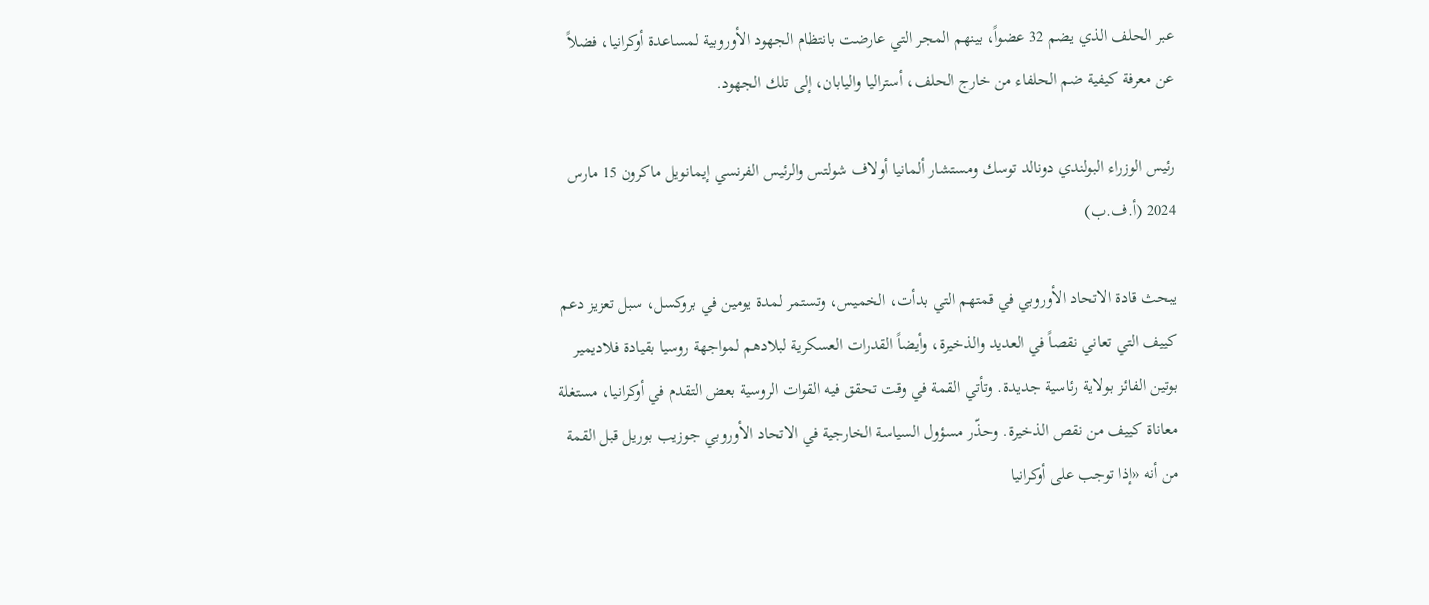عبر الحلف الذي يضم 32 عضواً، بينهم المجر التي عارضت بانتظام الجهود الأوروبية لمساعدة أوكرانيا، فضلاً عن معرفة كيفية ضم الحلفاء من خارج الحلف، أستراليا واليابان، إلى تلك الجهود.

رئيس الوزراء البولندي دونالد توسك ومستشار ألمانيا أولاف شولتس والرئيس الفرنسي إيمانويل ماكرون 15 مارس 2024 (أ.ف.ب)

يبحث قادة الاتحاد الأوروبي في قمتهم التي بدأت، الخميس، وتستمر لمدة يومين في بروكسل، سبل تعزيز دعم كييف التي تعاني نقصاً في العديد والذخيرة، وأيضاً القدرات العسكرية لبلادهم لمواجهة روسيا بقيادة فلاديمير بوتين الفائز بولاية رئاسية جديدة. وتأتي القمة في وقت تحقق فيه القوات الروسية بعض التقدم في أوكرانيا، مستغلة معاناة كييف من نقص الذخيرة. وحذّر مسؤول السياسة الخارجية في الاتحاد الأوروبي جوزيب بوريل قبل القمة من أنه «إذا توجب على أوكرانيا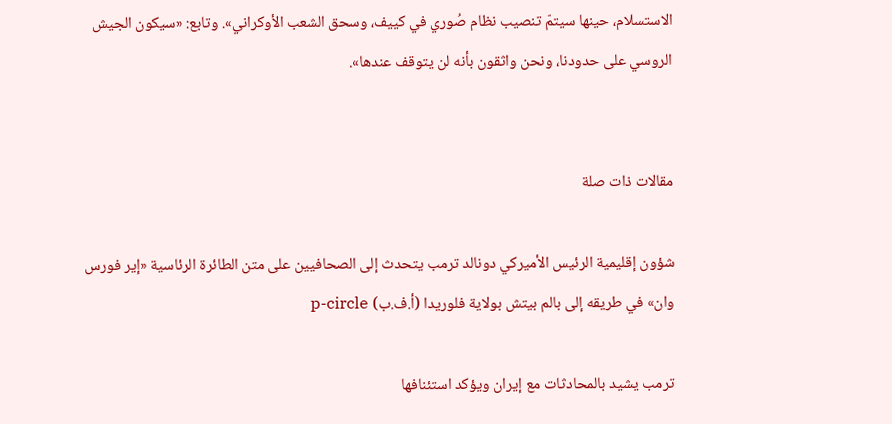الاستسلام، حينها سيتمّ تنصيب نظام صُوري في كييف، وسحق الشعب الأوكراني». وتابع: «سيكون الجيش الروسي على حدودنا، ونحن واثقون بأنه لن يتوقف عندها».


مقالات ذات صلة

شؤون إقليمية الرئيس الأميركي دونالد ترمب يتحدث إلى الصحافيين على متن الطائرة الرئاسية «إير فورس وان» في طريقه إلى بالم بيتش بولاية فلوريدا (أ.ف.ب) p-circle

ترمب يشيد بالمحادثات مع إيران ويؤكد استئنافها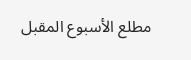مطلع الأسبوع المقبل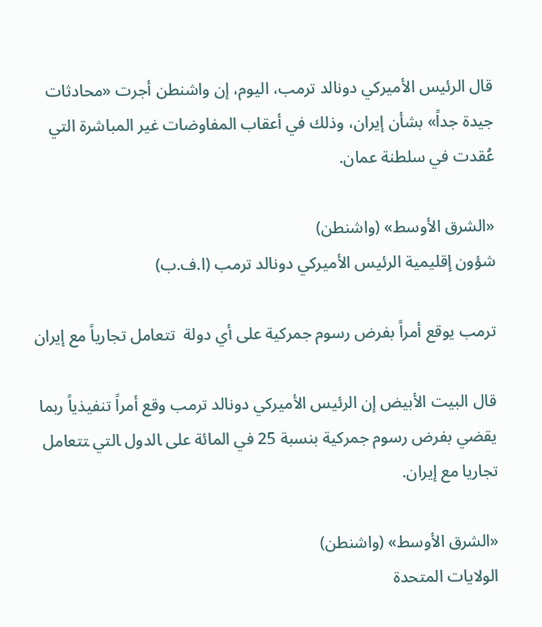قال الرئيس الأميركي دونالد ترمب، اليوم، إن واشنطن أجرت «محادثات جيدة جداً» بشأن إيران، وذلك في أعقاب المفاوضات غير المباشرة التي عُقدت في سلطنة عمان.

«الشرق الأوسط» (واشنطن)
شؤون إقليمية الرئيس ‌الأميركي ‌دونالد ‌ترمب (ا.ف.ب)

ترمب يوقع أمراً بفرض رسوم جمركية على أي دولة  تتعامل تجارياً مع إيران

قال البيت الأبيض إن الرئيس ‌الأميركي ‌دونالد ‌ترمب وقع ‌أمراً تنفيذياً ربما يقضي بفرض رسوم جمركية بنسبة 25 في المائة على ‍الدول ‍التي ‍تتعامل تجاريا مع إيران.

«الشرق الأوسط» (واشنطن)
الولايات المتحدة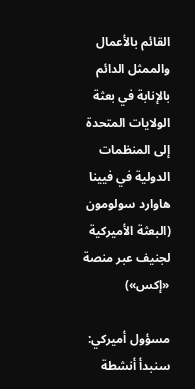القائم بالأعمال والممثل الدائم بالإنابة في بعثة الولايات المتحدة إلى المنظمات الدولية في فيينا هاوارد سولومون (البعثة الأميركية لجنيف عبر منصة «إكس»)

مسؤول أميركي: سنبدأ أنشطة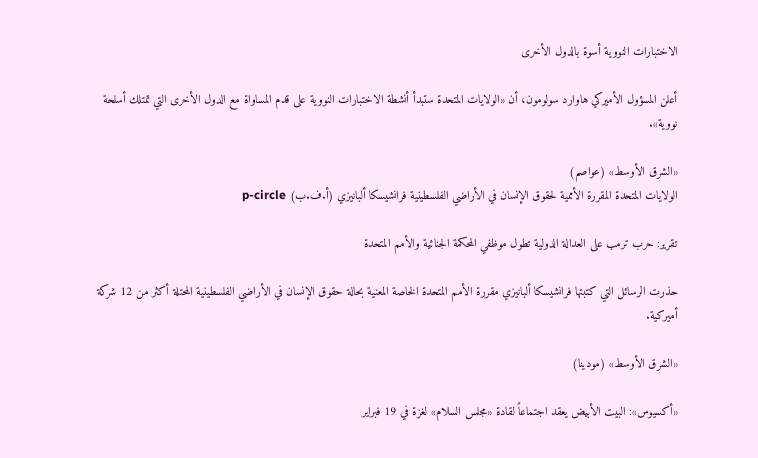الاختبارات النووية أسوة بالدول الأخرى

أعلن المسؤول الأميركي هاوارد سولومون، أن «الولايات المتحدة ستبدأ أنشطة الاختبارات النووية على قدم المساواة مع الدول الأخرى التي تمتلك أسلحة نووية».

«الشرق الأوسط» (عواصم)
الولايات المتحدة المقررة الأممية لحقوق الإنسان في الأراضي الفلسطينية فرانشيسكا ألبانيزي (أ.ف.ب) p-circle

تقرير: حرب ترمب على العدالة الدولية تطول موظفي المحكمة الجنائية والأمم المتحدة

حذرت الرسائل التي كتبتها فرانشيسكا ألبانيزي مقررة الأمم المتحدة الخاصة المعنية بحالة حقوق الإنسان في الأراضي الفلسطينية المحتلة أكثر من 12 شركة أميركية.

«الشرق الأوسط» (مودينا)

«أكسيوس»: البيت الأبيض يعقد اجتماعاً لقادة «مجلس السلام» لغزة في 19 فبراير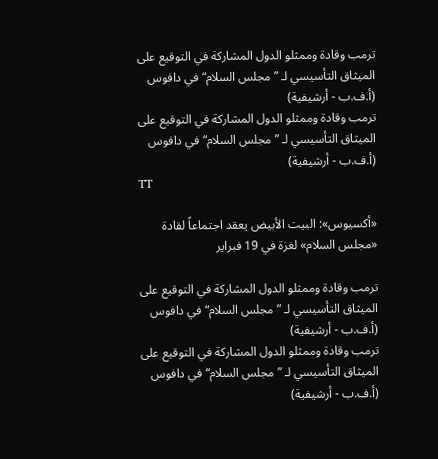ترمب وقادة وممثلو الدول المشاركة في التوقيع على الميثاق التأسيسي لـ ”مجلس السلام“ في دافوس (أ.ف.ب - أرشيفية)
ترمب وقادة وممثلو الدول المشاركة في التوقيع على الميثاق التأسيسي لـ ”مجلس السلام“ في دافوس (أ.ف.ب - أرشيفية)
TT

«أكسيوس»: البيت الأبيض يعقد اجتماعاً لقادة «مجلس السلام» لغزة في 19 فبراير

ترمب وقادة وممثلو الدول المشاركة في التوقيع على الميثاق التأسيسي لـ ”مجلس السلام“ في دافوس (أ.ف.ب - أرشيفية)
ترمب وقادة وممثلو الدول المشاركة في التوقيع على الميثاق التأسيسي لـ ”مجلس السلام“ في دافوس (أ.ف.ب - أرشيفية)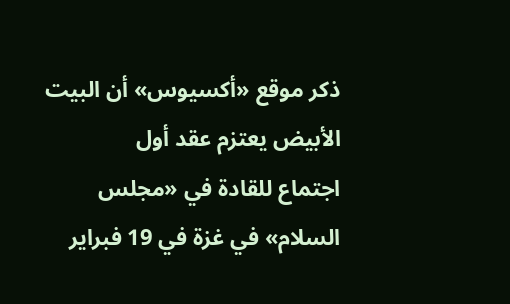ذكر موقع «أكسيوس» أن البيت الأبيض يعتزم عقد أول اجتماع ‌للقادة ‌في «مجلس السلام» في غزة ‌في 19 فبراير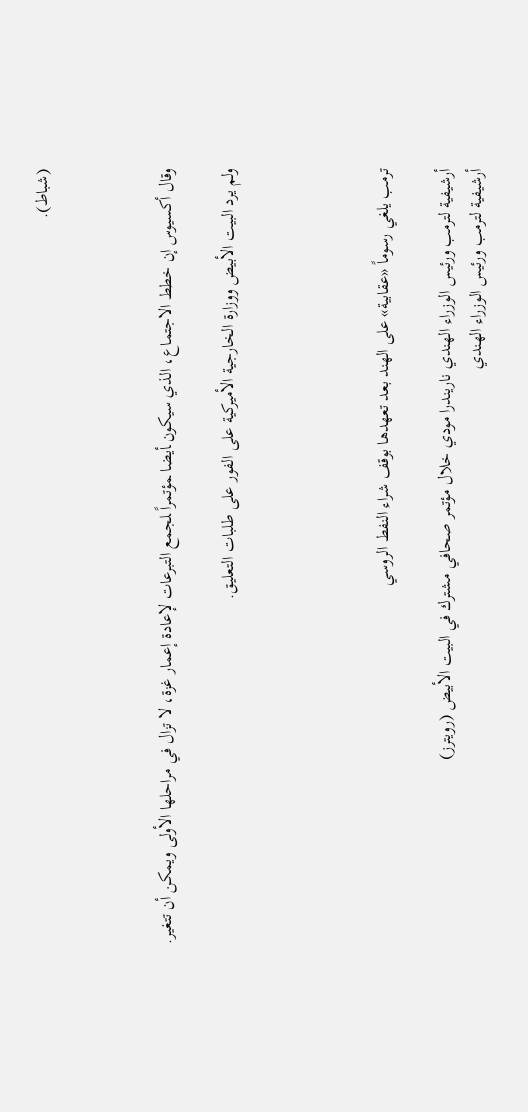(شباط).



وقال أكسيوس إن خطط الاجتماع، ‌الذي سيكون ‍أيضا ‍مؤتمراً ‍لجمع التبرعات لإعادة إعمار غزة، لا تزال في مراحلها الأولى ويمكن أن تتغير.

ولم يرد البيت الأبيض ووزارة الخارجية الأميركية على الفور على طلبات التعليق.




ترمب يلغي رسوماً «عقابية» على الهند بعد تعهدها بوقف شراء النفط الروسي

أرشيفية لترمب ورئيس الوزراء الهندي ناريندرا مودي خلال مؤتمر صحافي مشترك في البيت الأبيض (رويترز)
أرشيفية لترمب ورئيس الوزراء الهندي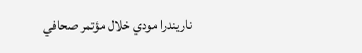ناريندرا مودي خلال مؤتمر صحافي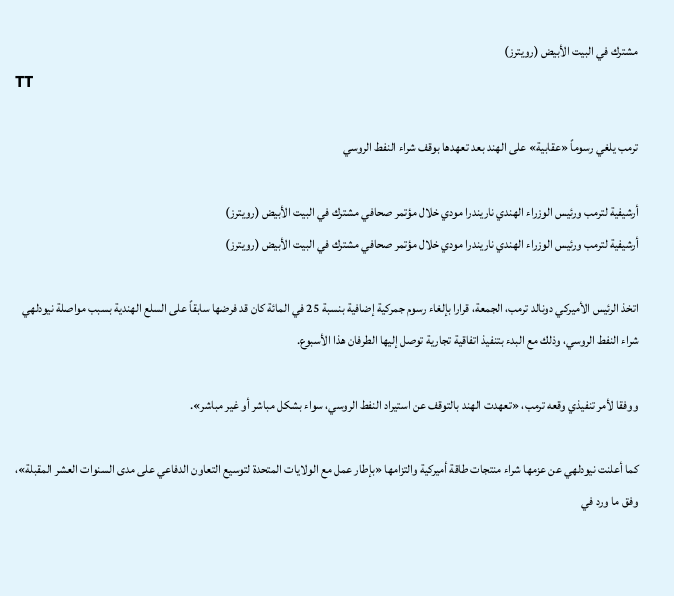مشترك في البيت الأبيض (رويترز)
TT

ترمب يلغي رسوماً «عقابية» على الهند بعد تعهدها بوقف شراء النفط الروسي

أرشيفية لترمب ورئيس الوزراء الهندي ناريندرا مودي خلال مؤتمر صحافي مشترك في البيت الأبيض (رويترز)
أرشيفية لترمب ورئيس الوزراء الهندي ناريندرا مودي خلال مؤتمر صحافي مشترك في البيت الأبيض (رويترز)

اتخذ الرئيس الأميركي دونالد ترمب، الجمعة، قرارا بإلغاء رسوم جمركية إضافية بنسبة 25 في المائة كان قد فرضها سابقاً على السلع الهندية بسبب مواصلة نيودلهي شراء النفط الروسي، وذلك مع البدء بتنفيذ اتفاقية تجارية توصل إليها الطرفان هذا الأسبوع.

ووفقا لأمر تنفيذي وقعه ترمب، «تعهدت الهند بالتوقف عن استيراد النفط الروسي، سواء بشكل مباشر أو غير مباشر».

كما أعلنت نيودلهي عن عزمها شراء منتجات طاقة أميركية والتزامها «بإطار عمل مع الولايات المتحدة لتوسيع التعاون الدفاعي على مدى السنوات العشر المقبلة»، وفق ما ورد في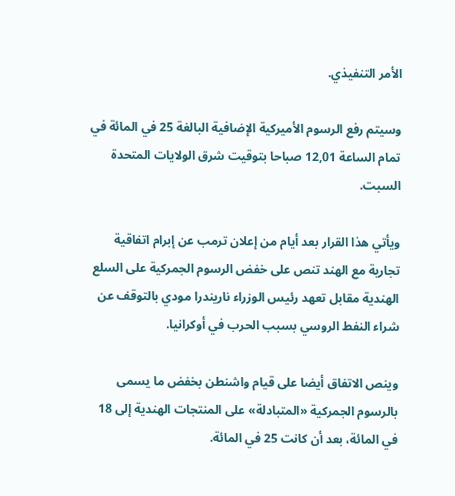الأمر التنفيذي.

وسيتم رفع الرسوم الأميركية الإضافية البالغة 25 في المائة في تمام الساعة 12,01 صباحا بتوقيت شرق الولايات المتحدة السبت.

ويأتي هذا القرار بعد أيام من إعلان ترمب عن إبرام اتفاقية تجارية مع الهند تنص على خفض الرسوم الجمركية على السلع الهندية مقابل تعهد رئيس الوزراء ناريندرا مودي بالتوقف عن شراء النفط الروسي بسبب الحرب في أوكرانيا.

وينص الاتفاق أيضا على قيام واشنطن بخفض ما يسمى بالرسوم الجمركية «المتبادلة» على المنتجات الهندية إلى 18 في المائة، بعد أن كانت 25 في المائة.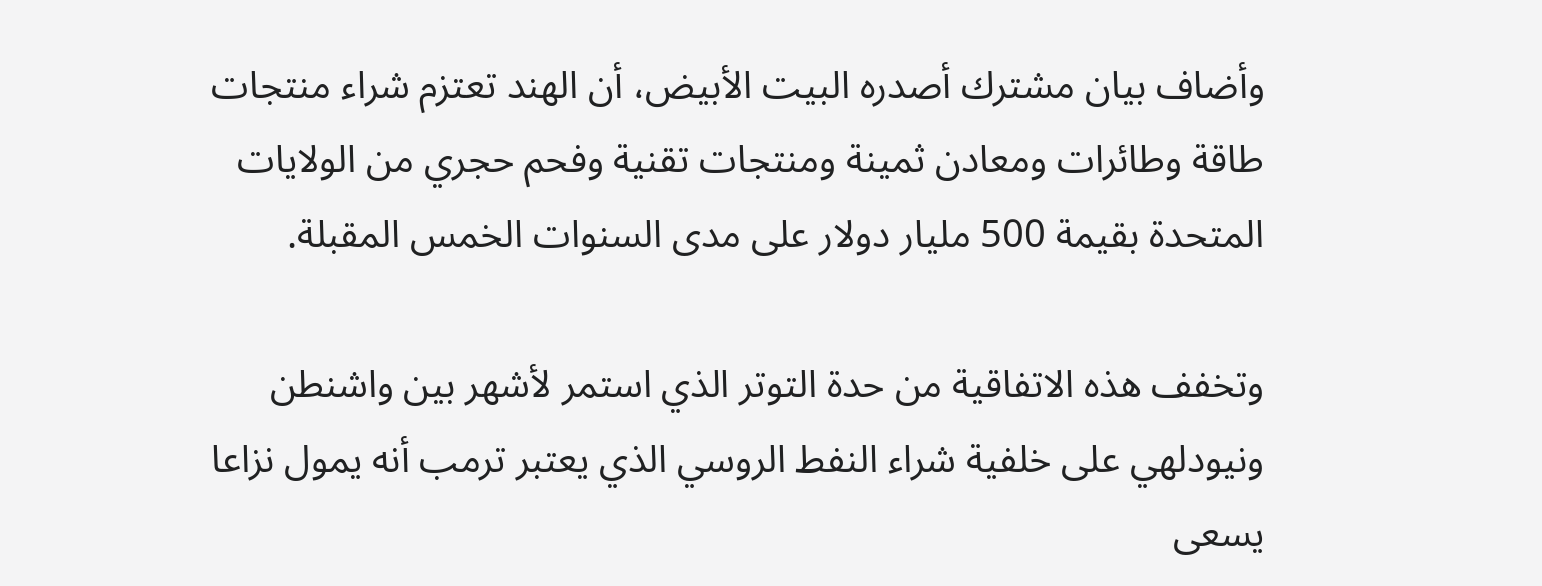وأضاف بيان مشترك أصدره البيت الأبيض، أن الهند تعتزم شراء منتجات طاقة وطائرات ومعادن ثمينة ومنتجات تقنية وفحم حجري من الولايات المتحدة بقيمة 500 مليار دولار على مدى السنوات الخمس المقبلة.

وتخفف هذه الاتفاقية من حدة التوتر الذي استمر لأشهر بين واشنطن ونيودلهي على خلفية شراء النفط الروسي الذي يعتبر ترمب أنه يمول نزاعا يسعى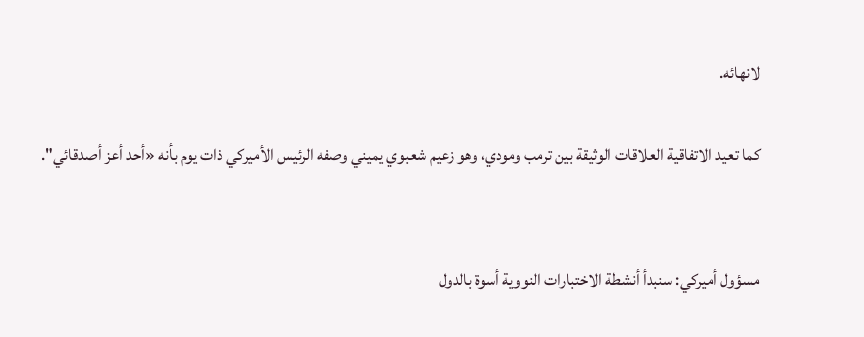لانهائه.

كما تعيد الاتفاقية العلاقات الوثيقة بين ترمب ومودي، وهو زعيم شعبوي يميني وصفه الرئيس الأميركي ذات يوم بأنه «أحد أعز أصدقائي".


مسؤول أميركي: سنبدأ أنشطة الاختبارات النووية أسوة بالدول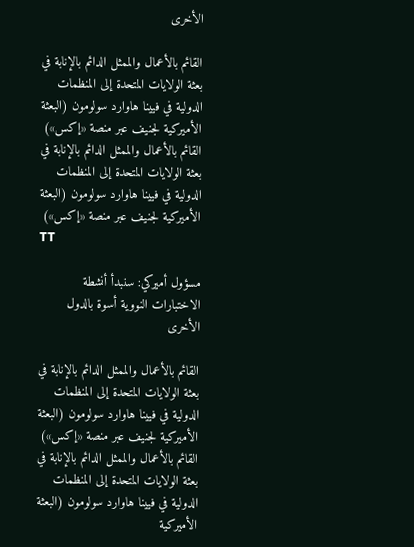الأخرى

القائم بالأعمال والممثل الدائم بالإنابة في بعثة الولايات المتحدة إلى المنظمات الدولية في فيينا هاوارد سولومون (البعثة الأميركية لجنيف عبر منصة «إكس»)
القائم بالأعمال والممثل الدائم بالإنابة في بعثة الولايات المتحدة إلى المنظمات الدولية في فيينا هاوارد سولومون (البعثة الأميركية لجنيف عبر منصة «إكس»)
TT

مسؤول أميركي: سنبدأ أنشطة الاختبارات النووية أسوة بالدول الأخرى

القائم بالأعمال والممثل الدائم بالإنابة في بعثة الولايات المتحدة إلى المنظمات الدولية في فيينا هاوارد سولومون (البعثة الأميركية لجنيف عبر منصة «إكس»)
القائم بالأعمال والممثل الدائم بالإنابة في بعثة الولايات المتحدة إلى المنظمات الدولية في فيينا هاوارد سولومون (البعثة الأميركية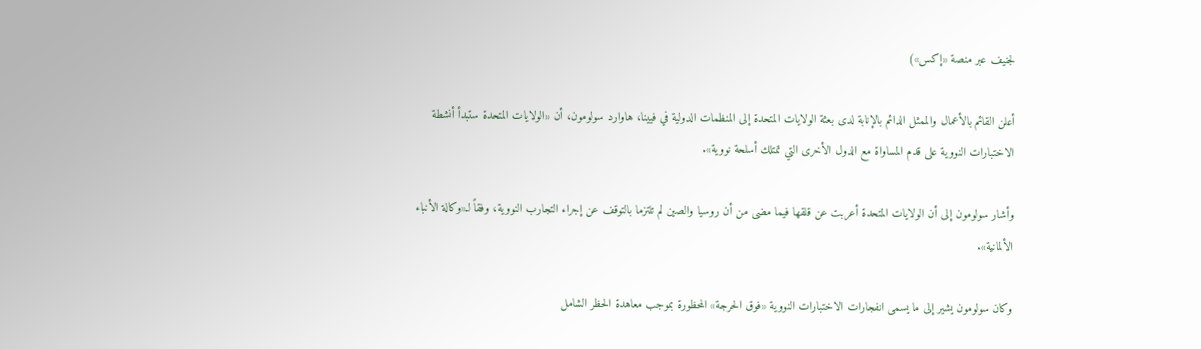لجنيف عبر منصة «إكس»)

أعلن القائم بالأعمال والممثل الدائم بالإنابة لدى بعثة الولايات المتحدة إلى المنظمات الدولية في فيينا، هاوارد سولومون، أن «الولايات المتحدة ستبدأ أنشطة الاختبارات النووية على قدم المساواة مع الدول الأخرى التي تمتلك أسلحة نووية».

وأشار سولومون إلى أن الولايات المتحدة أعربت عن قلقها فيما مضى من أن روسيا والصين لم تلتزما بالتوقف عن إجراء التجارب النووية، وفقاً لـ«وكالة الأنباء الألمانية».

وكان سولومون يشير إلى ما يسمى انفجارات الاختبارات النووية «فوق الحرجة» المحظورة بموجب معاهدة الحظر الشامل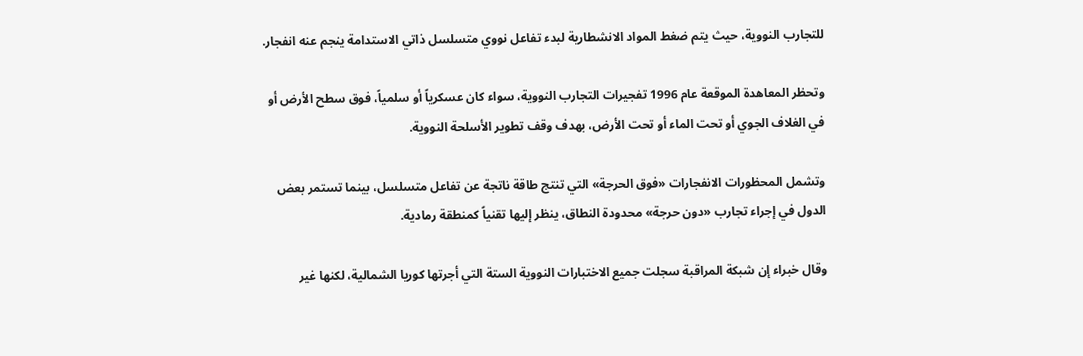للتجارب النووية، حيث يتم ضغط المواد الانشطارية لبدء تفاعل نووي متسلسل ذاتي الاستدامة ينجم عنه انفجار.

وتحظر المعاهدة الموقعة عام 1996 تفجيرات التجارب النووية، سواء كان عسكرياً أو سلمياً، فوق سطح الأرض أو في الغلاف الجوي أو تحت الماء أو تحت الأرض، بهدف وقف تطوير الأسلحة النووية.

وتشمل المحظورات الانفجارات «فوق الحرجة» التي تنتج طاقة ناتجة عن تفاعل متسلسل، بينما تستمر بعض الدول في إجراء تجارب «دون حرجة» محدودة النطاق، ينظر إليها تقنياً كمنطقة رمادية.

وقال خبراء إن شبكة المراقبة سجلت جميع الاختبارات النووية الستة التي أجرتها كوريا الشمالية، لكنها غير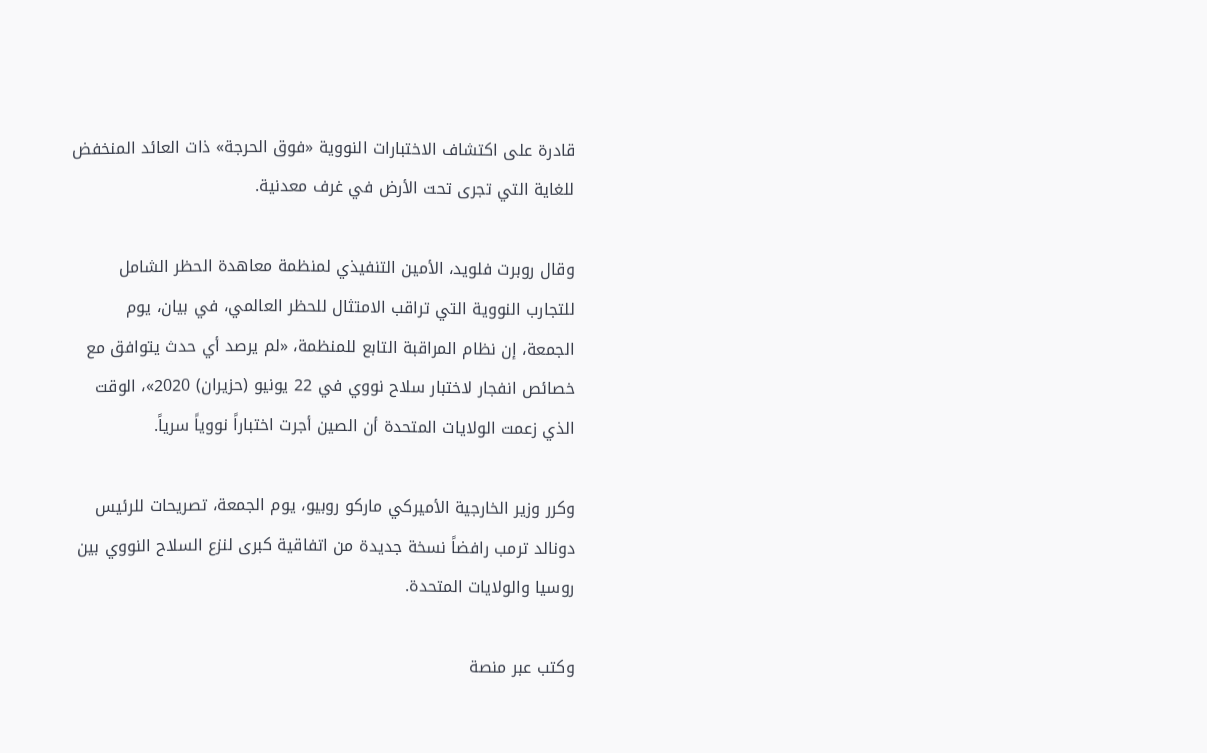قادرة على اكتشاف الاختبارات النووية «فوق الحرجة» ذات العائد المنخفض للغاية التي تجرى تحت الأرض في غرف معدنية.

وقال روبرت فلويد، الأمين التنفيذي لمنظمة معاهدة الحظر الشامل للتجارب النووية التي تراقب الامتثال للحظر العالمي، في بيان، يوم الجمعة، إن نظام المراقبة التابع للمنظمة، «لم يرصد أي حدث يتوافق مع خصائص انفجار لاختبار سلاح نووي في 22 يونيو (حزيران) 2020»، الوقت الذي زعمت الولايات المتحدة أن الصين أجرت اختباراً نووياً سرياً.

وكرر وزير الخارجية الأميركي ماركو روبيو، يوم الجمعة، تصريحات للرئيس دونالد ترمب رافضاً نسخة جديدة من اتفاقية كبرى لنزع السلاح النووي بين روسيا والولايات المتحدة.

وكتب عبر منصة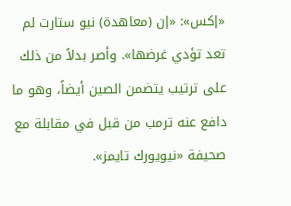«إكس»: «إن (معاهدة) نيو ستارت لم تعد تؤدي غرضها». وأصر بدلاً من ذلك على ترتيب يتضمن الصين أيضاً، وهو ما دافع عنه ترمب من قبل في مقابلة مع صحيفة «نيويورك تايمز».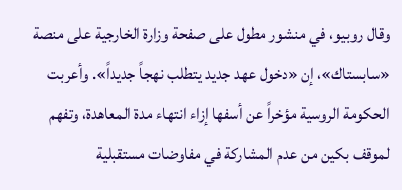وقال روبيو، في منشور مطول على صفحة وزارة الخارجية على منصة «سابستاك»، إن «دخول عهد جديد يتطلب نهجاً جديداً». وأعربت الحكومة الروسية مؤخراً عن أسفها إزاء انتهاء مدة المعاهدة، وتفهم لموقف بكين من عدم المشاركة في مفاوضات مستقبلية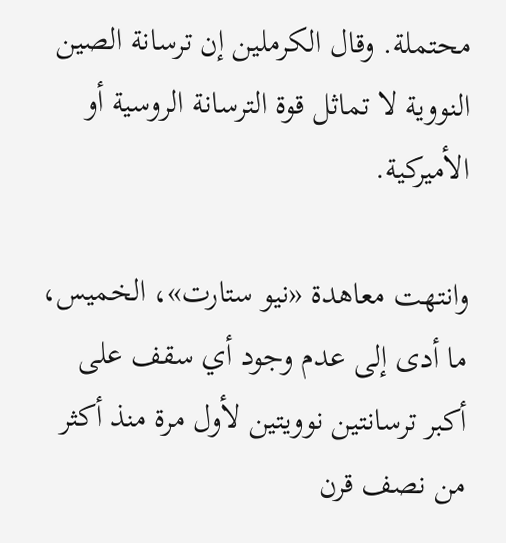محتملة. وقال الكرملين إن ترسانة الصين النووية لا تماثل قوة الترسانة الروسية أو الأميركية.

وانتهت معاهدة «نيو ستارت»، الخميس، ما أدى إلى عدم وجود أي سقف على أكبر ترسانتين نوويتين لأول مرة منذ أكثر من نصف قرن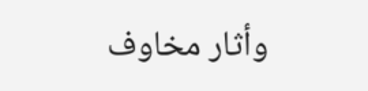وأثار مخاوف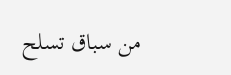من سباق تسلح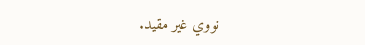نووي غير مقيد.